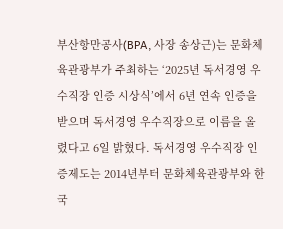부산항만공사(BPA, 사장 송상근)는 문화체육관광부가 주최하는 ‘2025년 독서경영 우수직장 인증 시상식’에서 6년 연속 인증을 받으며 독서경영 우수직장으로 이름을 올렸다고 6일 밝혔다. 독서경영 우수직장 인증제도는 2014년부터 문화체육관광부와 한국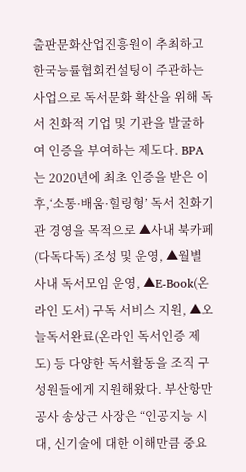출판문화산업진흥원이 추최하고 한국능률협회컨설팅이 주관하는 사업으로 독서문화 확산을 위해 독서 친화적 기업 및 기관을 발굴하여 인증을 부여하는 제도다. BPA는 2020년에 최초 인증을 받은 이후,‘소통·배움·힐링형’ 독서 친화기관 경영을 목적으로 ▲사내 북카페(다독다독) 조성 및 운영, ▲월별 사내 독서모임 운영, ▲E-Book(온라인 도서) 구독 서비스 지원, ▲오늘독서완료(온라인 독서인증 제도) 등 다양한 독서활동을 조직 구성원들에게 지원해왔다. 부산항만공사 송상근 사장은 “인공지능 시대, 신기술에 대한 이해만큼 중요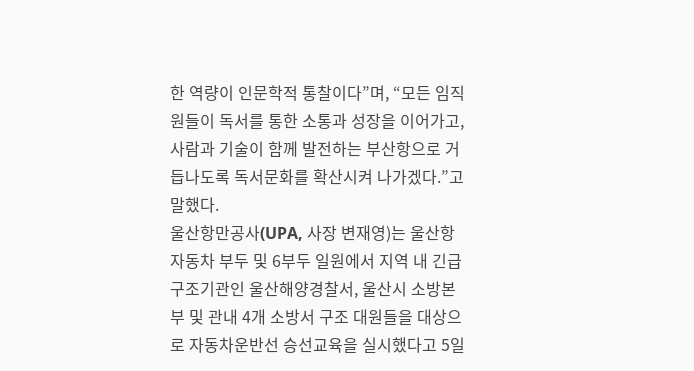한 역량이 인문학적 통찰이다”며, “모든 임직원들이 독서를 통한 소통과 성장을 이어가고, 사람과 기술이 함께 발전하는 부산항으로 거듭나도록 독서문화를 확산시켜 나가겠다.”고 말했다.
울산항만공사(UPA, 사장 변재영)는 울산항 자동차 부두 및 6부두 일원에서 지역 내 긴급 구조기관인 울산해양경찰서, 울산시 소방본부 및 관내 4개 소방서 구조 대원들을 대상으로 자동차운반선 승선교육을 실시했다고 5일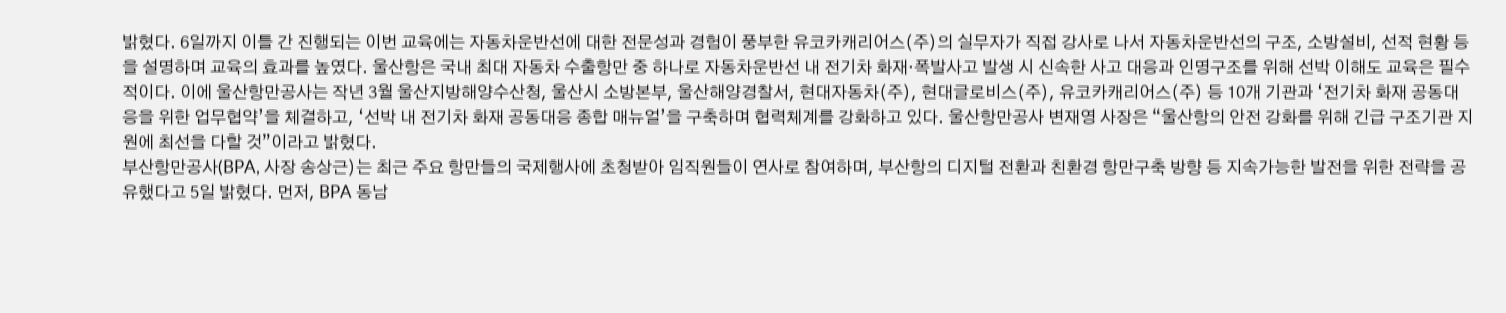밝혔다. 6일까지 이틀 간 진행되는 이번 교육에는 자동차운반선에 대한 전문성과 경험이 풍부한 유코카캐리어스(주)의 실무자가 직접 강사로 나서 자동차운반선의 구조, 소방설비, 선적 현황 등을 설명하며 교육의 효과를 높였다. 울산항은 국내 최대 자동차 수출항만 중 하나로 자동차운반선 내 전기차 화재·폭발사고 발생 시 신속한 사고 대응과 인명구조를 위해 선박 이해도 교육은 필수적이다. 이에 울산항만공사는 작년 3월 울산지방해양수산청, 울산시 소방본부, 울산해양경찰서, 현대자동차(주), 현대글로비스(주), 유코카캐리어스(주) 등 10개 기관과 ‘전기차 화재 공동대응을 위한 업무협약’을 체결하고, ‘선박 내 전기차 화재 공동대응 종합 매뉴얼’을 구축하며 협력체계를 강화하고 있다. 울산항만공사 변재영 사장은 “울산항의 안전 강화를 위해 긴급 구조기관 지원에 최선을 다할 것”이라고 밝혔다.
부산항만공사(BPA, 사장 송상근)는 최근 주요 항만들의 국제행사에 초청받아 임직원들이 연사로 참여하며, 부산항의 디지털 전환과 친환경 항만구축 방향 등 지속가능한 발전을 위한 전략을 공유했다고 5일 밝혔다. 먼저, BPA 동남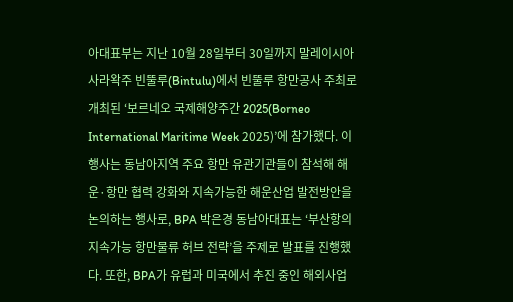아대표부는 지난 10월 28일부터 30일까지 말레이시아 사라왁주 빈뚤루(Bintulu)에서 빈뚤루 항만공사 주최로 개최된 ‘보르네오 국제해양주간 2025(Borneo International Maritime Week 2025)’에 참가했다. 이 행사는 동남아지역 주요 항만 유관기관들이 참석해 해운·항만 협력 강화와 지속가능한 해운산업 발전방안을 논의하는 행사로, BPA 박은경 동남아대표는 ‘부산항의 지속가능 항만물류 허브 전략’을 주제로 발표를 진행했다. 또한, BPA가 유럽과 미국에서 추진 중인 해외사업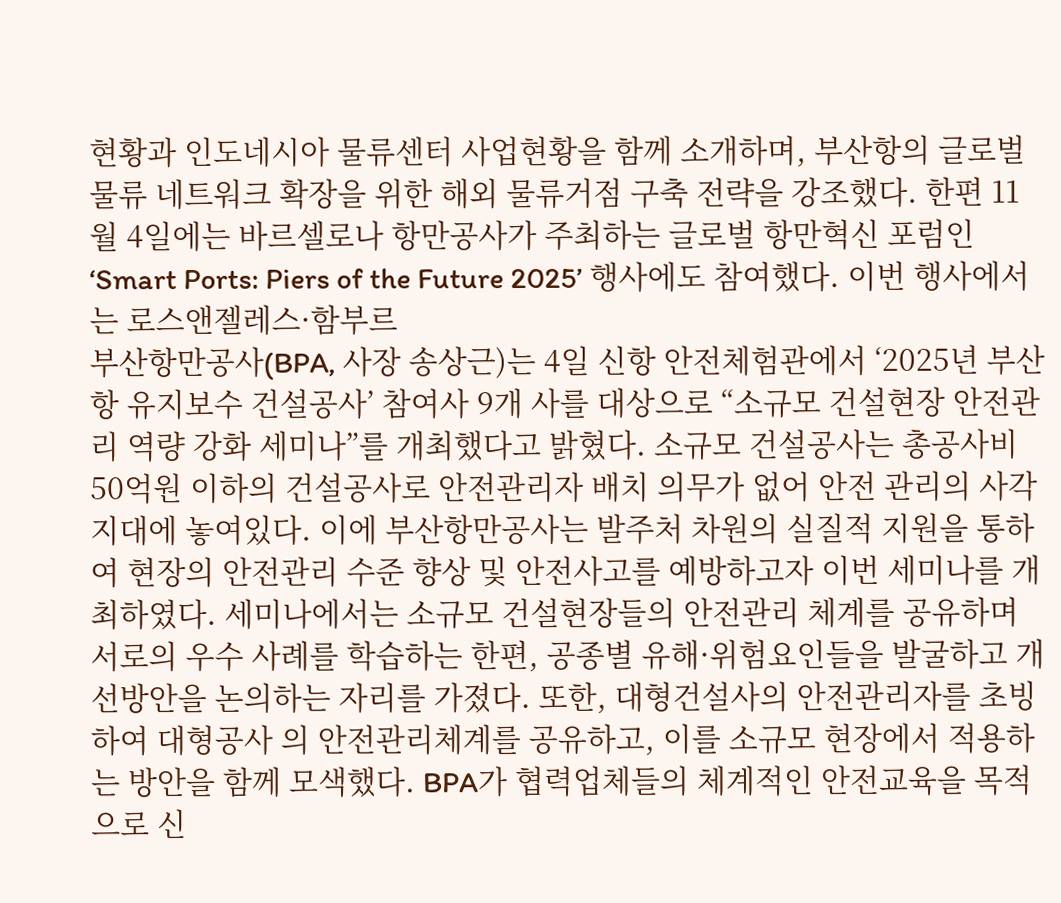현황과 인도네시아 물류센터 사업현황을 함께 소개하며, 부산항의 글로벌 물류 네트워크 확장을 위한 해외 물류거점 구축 전략을 강조했다. 한편 11월 4일에는 바르셀로나 항만공사가 주최하는 글로벌 항만혁신 포럼인 ‘Smart Ports: Piers of the Future 2025’ 행사에도 참여했다. 이번 행사에서는 로스앤젤레스·함부르
부산항만공사(BPA, 사장 송상근)는 4일 신항 안전체험관에서 ‘2025년 부산항 유지보수 건설공사’ 참여사 9개 사를 대상으로 “소규모 건설현장 안전관리 역량 강화 세미나”를 개최했다고 밝혔다. 소규모 건설공사는 총공사비 50억원 이하의 건설공사로 안전관리자 배치 의무가 없어 안전 관리의 사각지대에 놓여있다. 이에 부산항만공사는 발주처 차원의 실질적 지원을 통하여 현장의 안전관리 수준 향상 및 안전사고를 예방하고자 이번 세미나를 개최하였다. 세미나에서는 소규모 건설현장들의 안전관리 체계를 공유하며 서로의 우수 사례를 학습하는 한편, 공종별 유해·위험요인들을 발굴하고 개선방안을 논의하는 자리를 가졌다. 또한, 대형건설사의 안전관리자를 초빙하여 대형공사 의 안전관리체계를 공유하고, 이를 소규모 현장에서 적용하는 방안을 함께 모색했다. BPA가 협력업체들의 체계적인 안전교육을 목적으로 신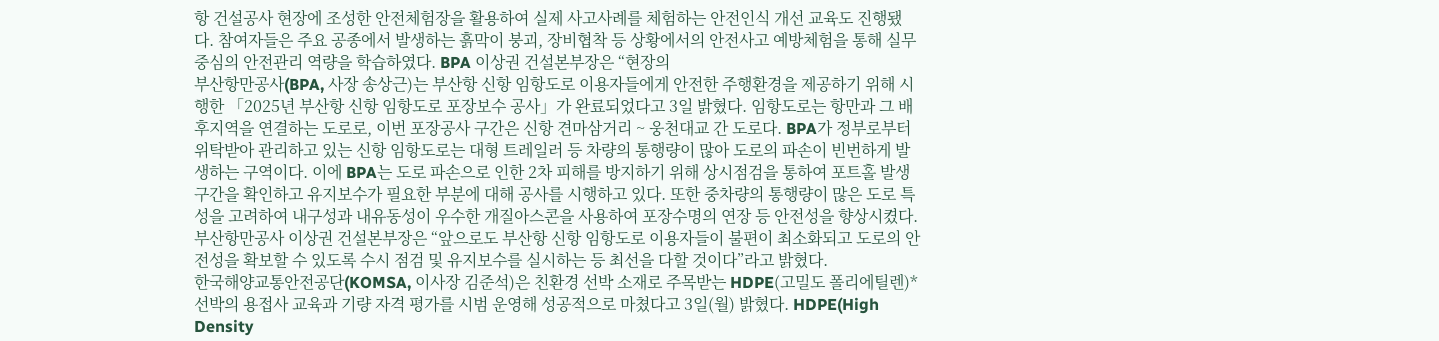항 건설공사 현장에 조성한 안전체험장을 활용하여 실제 사고사례를 체험하는 안전인식 개선 교육도 진행됐다. 참여자들은 주요 공종에서 발생하는 흙막이 붕괴, 장비협착 등 상황에서의 안전사고 예방체험을 통해 실무 중심의 안전관리 역량을 학습하였다. BPA 이상권 건설본부장은 “현장의
부산항만공사(BPA, 사장 송상근)는 부산항 신항 임항도로 이용자들에게 안전한 주행환경을 제공하기 위해 시행한 「2025년 부산항 신항 임항도로 포장보수 공사」가 완료되었다고 3일 밝혔다. 임항도로는 항만과 그 배후지역을 연결하는 도로로, 이번 포장공사 구간은 신항 견마삼거리 ~ 웅천대교 간 도로다. BPA가 정부로부터 위탁받아 관리하고 있는 신항 임항도로는 대형 트레일러 등 차량의 통행량이 많아 도로의 파손이 빈번하게 발생하는 구역이다. 이에 BPA는 도로 파손으로 인한 2차 피해를 방지하기 위해 상시점검을 통하여 포트홀 발생구간을 확인하고 유지보수가 필요한 부분에 대해 공사를 시행하고 있다. 또한 중차량의 통행량이 많은 도로 특성을 고려하여 내구성과 내유동성이 우수한 개질아스콘을 사용하여 포장수명의 연장 등 안전성을 향상시켰다. 부산항만공사 이상권 건설본부장은 “앞으로도 부산항 신항 임항도로 이용자들이 불편이 최소화되고 도로의 안전성을 확보할 수 있도록 수시 점검 및 유지보수를 실시하는 등 최선을 다할 것이다”라고 밝혔다.
한국해양교통안전공단(KOMSA, 이사장 김준석)은 친환경 선박 소재로 주목받는 HDPE(고밀도 폴리에틸렌)* 선박의 용접사 교육과 기량 자격 평가를 시범 운영해 성공적으로 마쳤다고 3일(월) 밝혔다. HDPE(High Density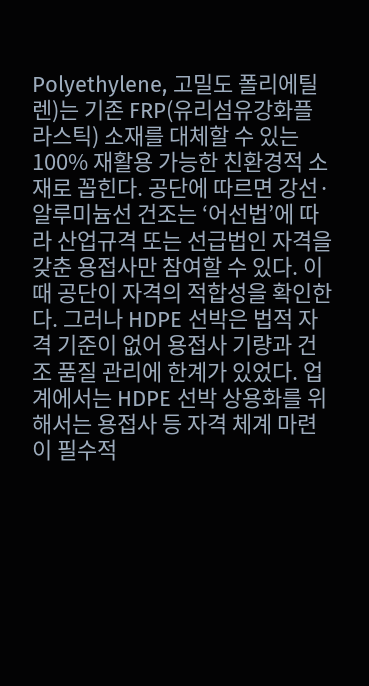Polyethylene, 고밀도 폴리에틸렌)는 기존 FRP(유리섬유강화플라스틱) 소재를 대체할 수 있는 100% 재활용 가능한 친환경적 소재로 꼽힌다. 공단에 따르면 강선·알루미늄선 건조는 ‘어선법’에 따라 산업규격 또는 선급법인 자격을 갖춘 용접사만 참여할 수 있다. 이때 공단이 자격의 적합성을 확인한다. 그러나 HDPE 선박은 법적 자격 기준이 없어 용접사 기량과 건조 품질 관리에 한계가 있었다. 업계에서는 HDPE 선박 상용화를 위해서는 용접사 등 자격 체계 마련이 필수적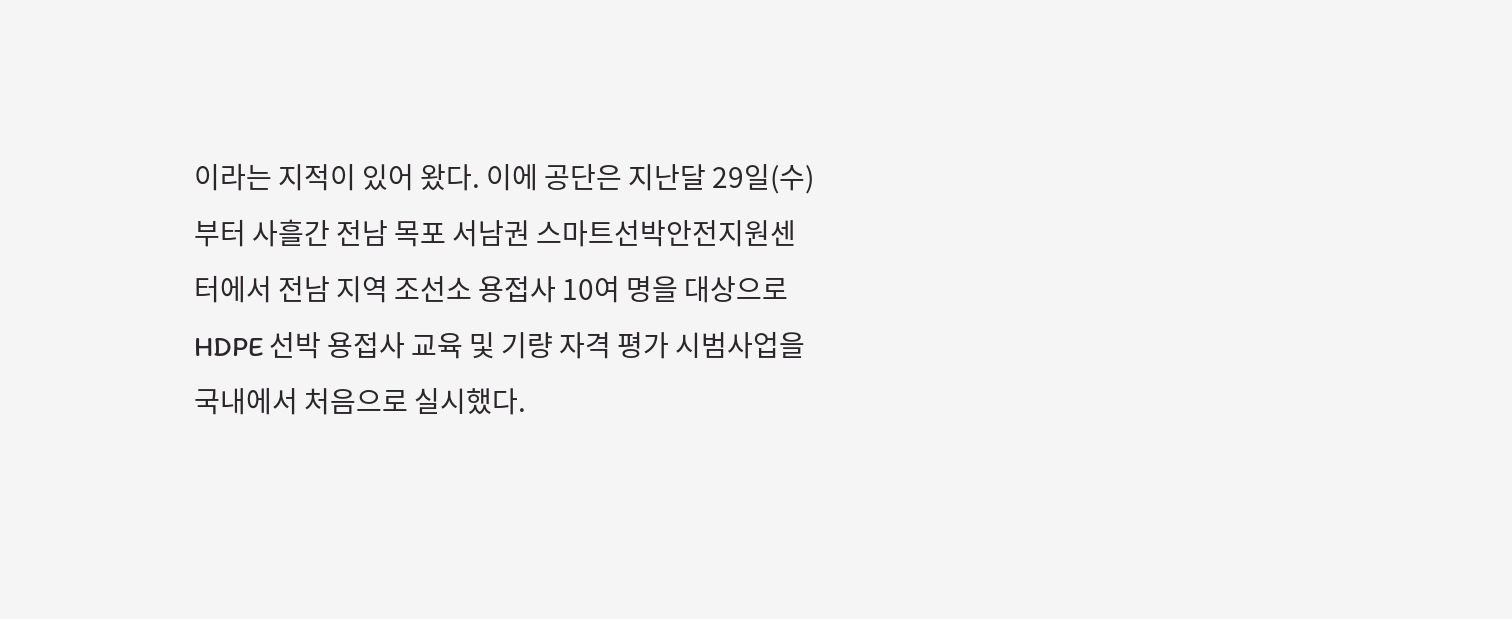이라는 지적이 있어 왔다. 이에 공단은 지난달 29일(수)부터 사흘간 전남 목포 서남권 스마트선박안전지원센터에서 전남 지역 조선소 용접사 10여 명을 대상으로 HDPE 선박 용접사 교육 및 기량 자격 평가 시범사업을 국내에서 처음으로 실시했다.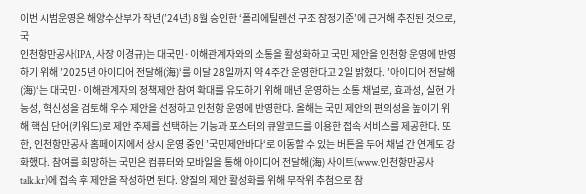이번 시범운영은 해양수산부가 작년(’24년) 8월 승인한 ‘폴리에틸렌선 구조 잠정기준’에 근거해 추진된 것으로, 국
인천항만공사(IPA, 사장 이경규)는 대국민·이해관계자와의 소통을 활성화하고 국민 제안을 인천항 운영에 반영하기 위해 ’2025년 아이디어 전달해(海)‘를 이달 28일까지 약 4주간 운영한다고 2일 밝혔다. ’아이디어 전달해(海)‘는 대국민·이해관계자의 정책제안 참여 확대를 유도하기 위해 매년 운영하는 소통 채널로, 효과성, 실현 가능성, 혁신성을 검토해 우수 제안을 선정하고 인천항 운영에 반영한다. 올해는 국민 제안의 편의성을 높이기 위해 핵심 단어(키워드)로 제안 주제를 선택하는 기능과 포스터의 큐알코드를 이용한 접속 서비스를 제공한다. 또한, 인천항만공사 홈페이지에서 상시 운영 중인 ’국민제안바다‘로 이동할 수 있는 버튼을 두어 채널 간 연계도 강화했다. 참여를 희망하는 국민은 컴퓨터와 모바일을 통해 아이디어 전달해(海) 사이트(www.인천항만공사talk.kr)에 접속 후 제안을 작성하면 된다. 양질의 제안 활성화를 위해 무작위 추첨으로 참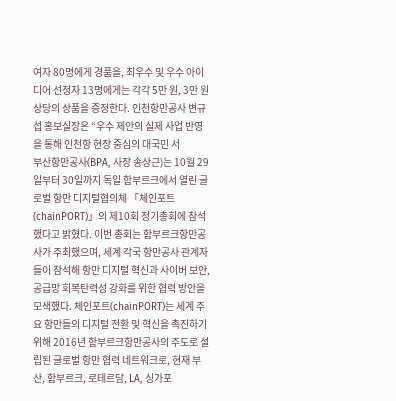여자 80명에게 경품을, 최우수 및 우수 아이디어 선정자 13명에게는 각각 5만 원, 3만 원 상당의 상품을 증정한다. 인천항만공사 변규섭 홍보실장은 “우수 제안의 실제 사업 반영을 통해 인천항 현장 중심의 대국민 서
부산항만공사(BPA, 사장 송상근)는 10월 29일부터 30일까지 독일 함부르크에서 열린 글로벌 항만 디지털협의체 「체인포트(chainPORT)」의 제10회 정기총회에 참석했다고 밝혔다. 이번 총회는 함부르크항만공사가 주최했으며, 세계 각국 항만공사 관계자들이 참석해 항만 디지털 혁신과 사이버 보안, 공급망 회복탄력성 강화를 위한 협력 방안을 모색했다. 체인포트(chainPORT)는 세계 주요 항만들의 디지털 전환 및 혁신을 촉진하기 위해 2016년 함부르크항만공사의 주도로 설립된 글로벌 항만 협력 네트워크로, 현재 부산, 함부르크, 로테르담, LA, 싱가포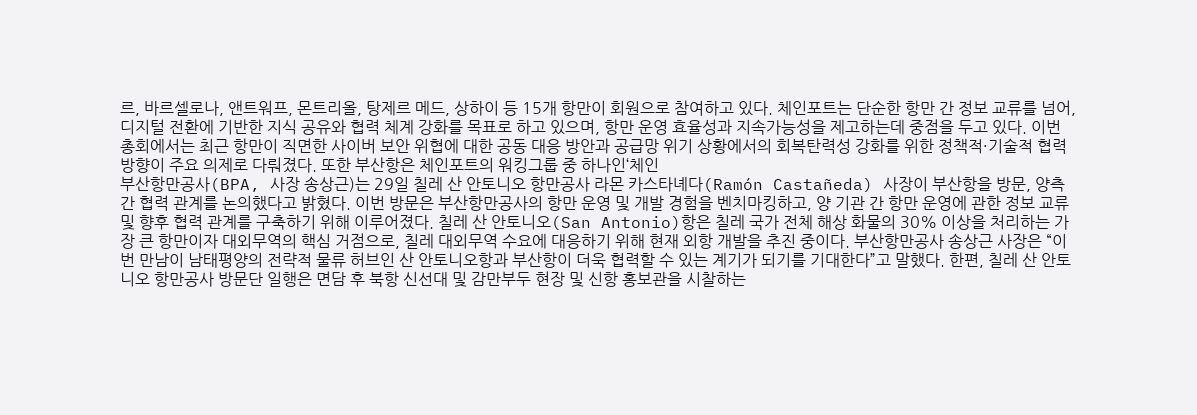르, 바르셀로나, 앤트워프, 몬트리올, 탕제르 메드, 상하이 등 15개 항만이 회원으로 참여하고 있다. 체인포트는 단순한 항만 간 정보 교류를 넘어, 디지털 전환에 기반한 지식 공유와 협력 체계 강화를 목표로 하고 있으며, 항만 운영 효율성과 지속가능성을 제고하는데 중점을 두고 있다. 이번 총회에서는 최근 항만이 직면한 사이버 보안 위협에 대한 공동 대응 방안과 공급망 위기 상황에서의 회복탄력성 강화를 위한 정책적·기술적 협력 방향이 주요 의제로 다뤄졌다. 또한 부산항은 체인포트의 워킹그룹 중 하나인‘체인
부산항만공사(BPA, 사장 송상근)는 29일 칠레 산 안토니오 항만공사 라몬 카스타녜다(Ramón Castañeda) 사장이 부산항을 방문, 양측 간 협력 관계를 논의했다고 밝혔다. 이번 방문은 부산항만공사의 항만 운영 및 개발 경험을 벤치마킹하고, 양 기관 간 항만 운영에 관한 정보 교류 및 향후 협력 관계를 구축하기 위해 이루어졌다. 칠레 산 안토니오(San Antonio)항은 칠레 국가 전체 해상 화물의 30% 이상을 처리하는 가장 큰 항만이자 대외무역의 핵심 거점으로, 칠레 대외무역 수요에 대응하기 위해 현재 외항 개발을 추진 중이다. 부산항만공사 송상근 사장은 “이번 만남이 남태평양의 전략적 물류 허브인 산 안토니오항과 부산항이 더욱 협력할 수 있는 계기가 되기를 기대한다”고 말했다. 한편, 칠레 산 안토니오 항만공사 방문단 일행은 면담 후 북항 신선대 및 감만부두 현장 및 신항 홍보관을 시찰하는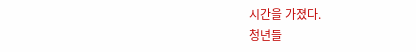시간을 가졌다.
청년들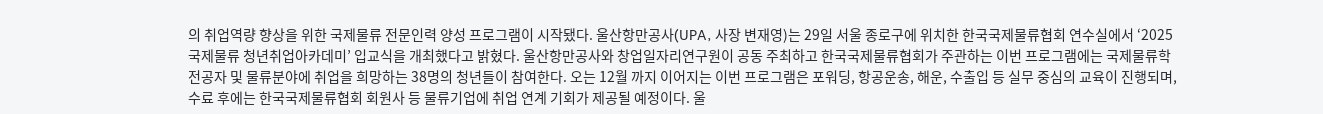의 취업역량 향상을 위한 국제물류 전문인력 양성 프로그램이 시작됐다. 울산항만공사(UPA, 사장 변재영)는 29일 서울 종로구에 위치한 한국국제물류협회 연수실에서 ‘2025 국제물류 청년취업아카데미’ 입교식을 개최했다고 밝혔다. 울산항만공사와 창업일자리연구원이 공동 주최하고 한국국제물류협회가 주관하는 이번 프로그램에는 국제물류학 전공자 및 물류분야에 취업을 희망하는 38명의 청년들이 참여한다. 오는 12월 까지 이어지는 이번 프로그램은 포워딩, 항공운송, 해운, 수출입 등 실무 중심의 교육이 진행되며, 수료 후에는 한국국제물류협회 회원사 등 물류기업에 취업 연계 기회가 제공될 예정이다. 울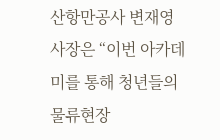산항만공사 변재영 사장은 “이번 아카데미를 통해 청년들의 물류현장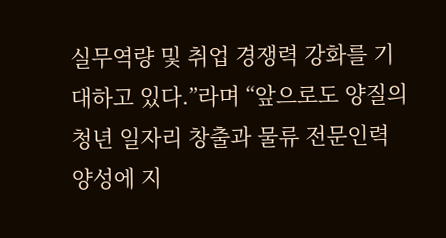실무역량 및 취업 경쟁력 강화를 기대하고 있다.”라며 “앞으로도 양질의 청년 일자리 창출과 물류 전문인력 양성에 지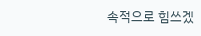속적으로 힘쓰겠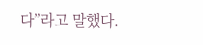다”라고 말했다.